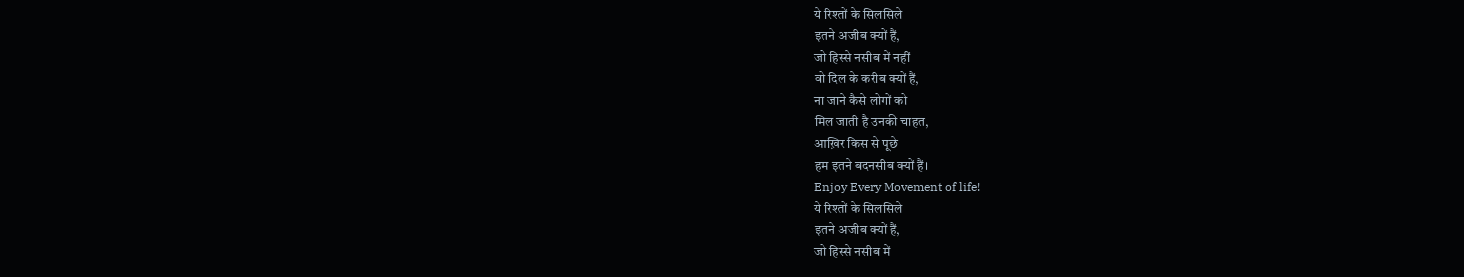ये रिश्तों के सिलसिले
इतने अजीब क्यों हैं,
जो हिस्से नसीब में नहीं
वो दिल के करीब क्यों हैं,
ना जाने कैसे लोगों को
मिल जाती है उनकी चाहत,
आख़िर किस से पूछे
हम इतने बदनसीब क्यों हैं।
Enjoy Every Movement of life!
ये रिश्तों के सिलसिले
इतने अजीब क्यों हैं,
जो हिस्से नसीब में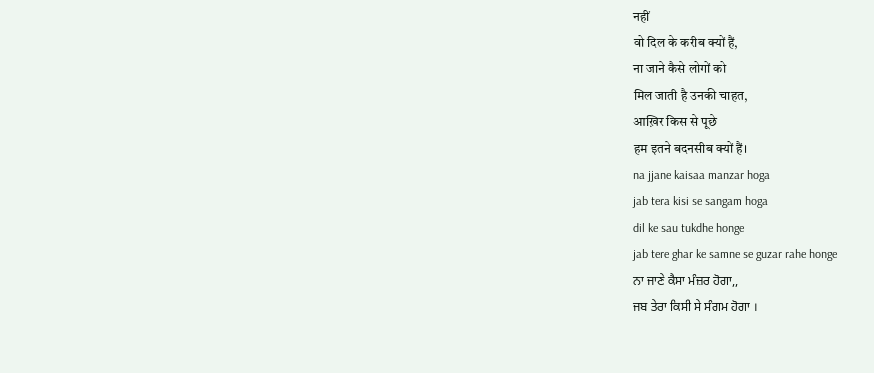नहीं
वो दिल के करीब क्यों हैं,
ना जाने कैसे लोगों को
मिल जाती है उनकी चाहत,
आख़िर किस से पूछे
हम इतने बदनसीब क्यों हैं।
na jjane kaisaa manzar hoga
jab tera kisi se sangam hoga
dil ke sau tukdhe honge
jab tere ghar ke samne se guzar rahe honge
ਨਾ ਜਾਣੇ ਕੈਸਾ ਮੰਜ਼ਰ ਹੋਗਾ,,
ਜਬ ਤੇਰਾ ਕਿਸੀ ਸੇ ਸੰਗਮ ਹੋਗਾ ।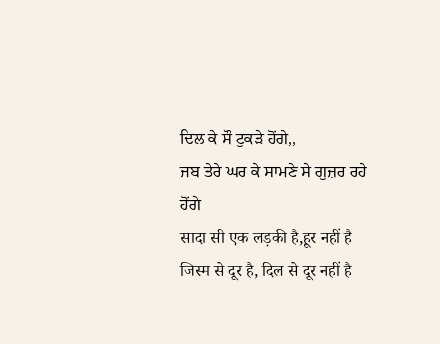ਦਿਲ ਕੇ ਸੌ ਟੁਕੜੇ ਹੋਂਗੇ,,
ਜਬ ਤੇਰੇ ਘਰ ਕੇ ਸਾਮਣੇ ਸੇ ਗੁਜ਼ਰ ਰਹੇ ਹੋਂਗੇ
सादा सी एक लड़की है,हूर नहीं है
जिस्म से दूर है, दिल से दूर नहीं है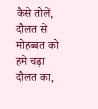कैसे तोलें, दौलत से मोहब्बत को
हमे चढ़ा दौलत का,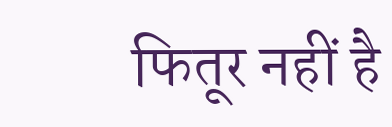फितूर नहीं है